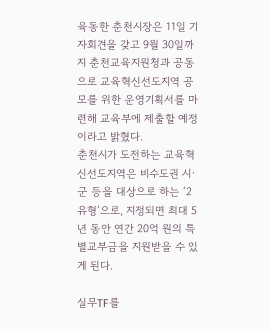육동한 춘천시장은 11일 기자회견을 갖고 9월 30일까지 춘천교육지원청과 공동으로 교육혁신선도지역 공모를 위한 운영기획서를 마련해 교육부에 제출할 예정이라고 밝혔다.
춘천시가 도전하는 교육혁신선도지역은 비수도권 시·군 등을 대상으로 하는 ‘2유형’으로, 지정되면 최대 5년 동안 연간 20억 원의 특별교부금을 지원받을 수 있게 된다.

실무TF를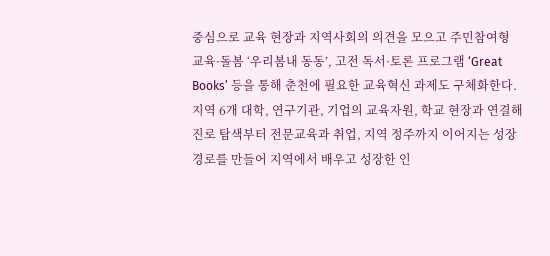중심으로 교육 현장과 지역사회의 의견을 모으고 주민참여형 교육·돌봄 ‘우리봄내 동동’, 고전 독서·토론 프로그램 ‘Great Books’ 등을 통해 춘천에 필요한 교육혁신 과제도 구체화한다.
지역 6개 대학, 연구기관, 기업의 교육자원, 학교 현장과 연결해 진로 탐색부터 전문교육과 취업, 지역 정주까지 이어지는 성장 경로를 만들어 지역에서 배우고 성장한 인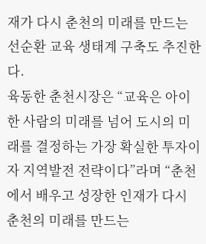재가 다시 춘천의 미래를 만드는 선순환 교육 생태계 구축도 추진한다.
육동한 춘천시장은 “교육은 아이 한 사람의 미래를 넘어 도시의 미래를 결정하는 가장 확실한 투자이자 지역발전 전략이다”라며 “춘천에서 배우고 성장한 인재가 다시 춘천의 미래를 만드는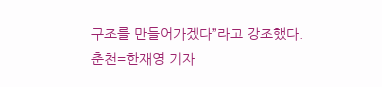구조를 만들어가겠다”라고 강조했다.
춘천=한재영 기자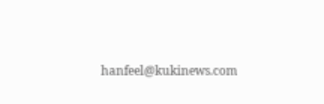hanfeel@kukinews.com